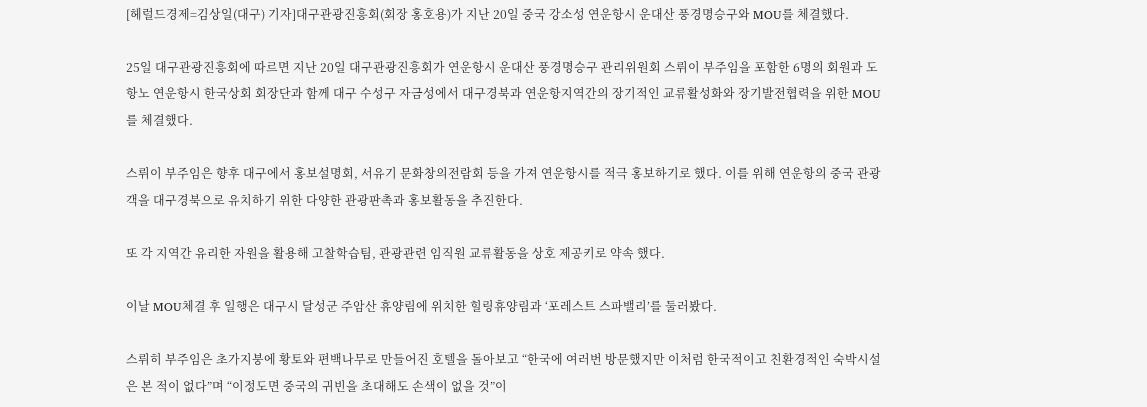[헤럴드경제=김상일(대구) 기자]대구관광진흥회(회장 홍호용)가 지난 20일 중국 강소성 연운항시 운대산 풍경명승구와 MOU를 체결했다.

25일 대구관광진흥회에 따르면 지난 20일 대구관광진흥회가 연운항시 운대산 풍경명승구 관리위원회 스뤼이 부주임을 포함한 6명의 회원과 도항노 연운항시 한국상회 회장단과 함께 대구 수성구 자금성에서 대구경북과 연운항지역간의 장기적인 교류활성화와 장기발전협력을 위한 MOU를 체결했다.

스뤼이 부주임은 향후 대구에서 홍보설명회, 서유기 문화창의전람회 등을 가져 연운항시를 적극 홍보하기로 했다. 이를 위해 연운항의 중국 관광객을 대구경북으로 유치하기 위한 다양한 관광판촉과 홍보활동을 추진한다.

또 각 지역간 유리한 자원을 활용해 고찰학습팀, 관광관련 임직원 교류활동을 상호 제공키로 약속 했다.

이날 MOU체결 후 일행은 대구시 달성군 주암산 휴양림에 위치한 힐링휴양림과 ‘포레스트 스파밸리’를 둘러봤다.

스뤼히 부주임은 초가지붕에 황토와 편백나무로 만들어진 호텔을 돌아보고 “한국에 여러번 방문했지만 이처럼 한국적이고 친환경적인 숙박시설은 본 적이 없다”며 “이정도면 중국의 귀빈을 초대해도 손색이 없을 것”이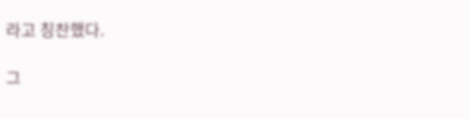라고 칭찬했다.

그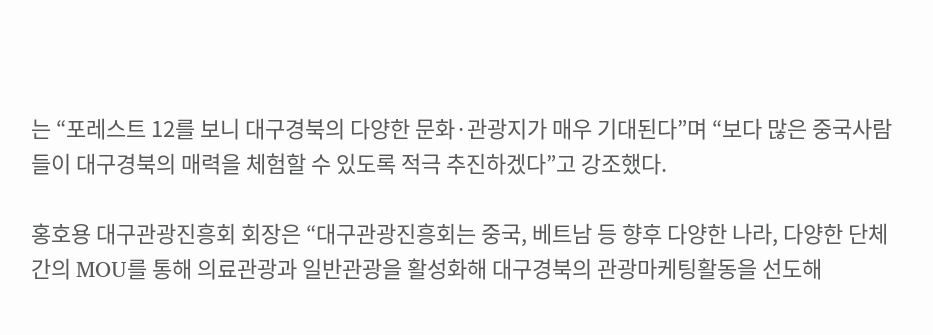는 “포레스트 12를 보니 대구경북의 다양한 문화·관광지가 매우 기대된다”며 “보다 많은 중국사람들이 대구경북의 매력을 체험할 수 있도록 적극 추진하겠다”고 강조했다.

홍호용 대구관광진흥회 회장은 “대구관광진흥회는 중국, 베트남 등 향후 다양한 나라, 다양한 단체간의 MOU를 통해 의료관광과 일반관광을 활성화해 대구경북의 관광마케팅활동을 선도해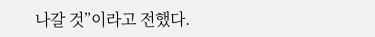나갈 것”이라고 전했다.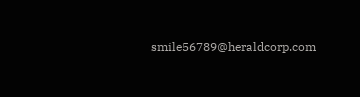smile56789@heraldcorp.com